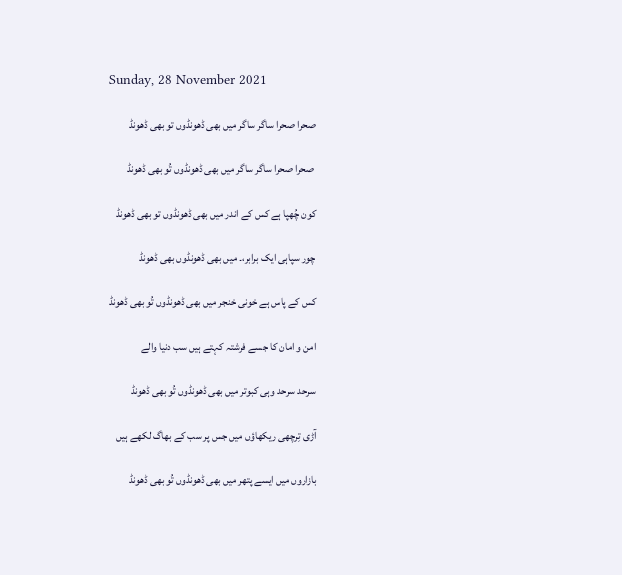Sunday, 28 November 2021

صحرا صحرا ساگر ساگر میں بھی ڈھونڈوں تو بھی ڈھونڈ

 صحرا صحرا ساگر ساگر میں بھی ڈھونڈوں تُو بھی ڈھونڈ

کون چُھپا ہے کس کے اندر میں بھی ڈھونڈوں تو بھی ڈھونڈ

چور سپاہی ایک برابر،۔ میں بھی ڈھونڈوں بھی ڈھونڈ

کس کے پاس ہے خونی خنجر میں بھی ڈھونڈوں تُو بھی ڈھونڈ

امن و امان کا جسے فرشتہ کہتے ہیں سب دنیا والے

سرحد سرحد وہی کبوتر میں بھی ڈھونڈوں تُو بھی ڈھونڈ

آڑی تِرچھی ریکھاؤں میں جس پر سب کے بھاگ لکھے ہیں

بازاروں میں ایسے پتھر میں بھی ڈھونڈوں تُو بھی ڈھونڈ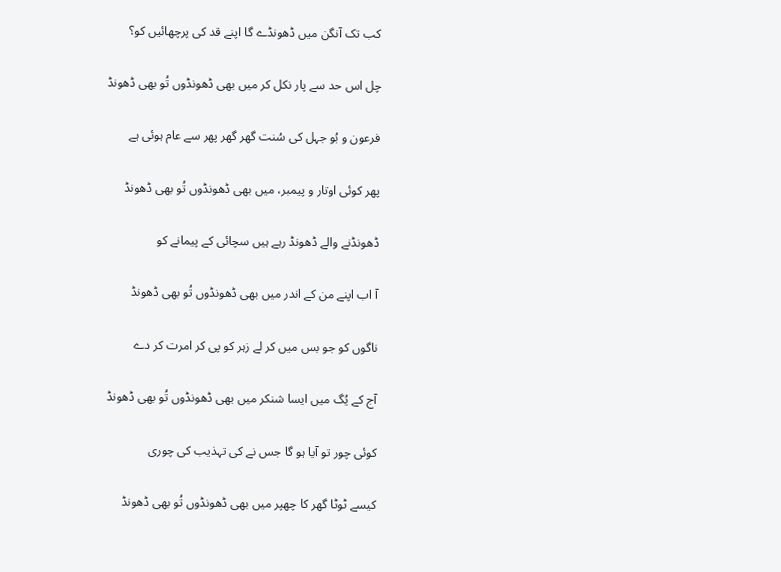کب تک آنگن میں ڈھونڈے گا اپنے قد کی پرچھائیں کو؟

چل اس حد سے پار نکل کر میں بھی ڈھونڈوں تُو بھی ڈھونڈ

فرعون و بُو جہل کی سُنت گھر گھر پھر سے عام ہوئی ہے

پھر کوئی اوتار و پیمبر، میں بھی ڈھونڈوں تُو بھی ڈھونڈ

ڈھونڈنے والے ڈھونڈ رہے ہیں سچائی کے پیمانے کو

آ اب اپنے من کے اندر میں بھی ڈھونڈوں تُو بھی ڈھونڈ

ناگوں کو جو بس میں کر لے زہر کو پی کر امرت کر دے

آج کے یُگ میں ایسا شنکر میں بھی ڈھونڈوں تُو بھی ڈھونڈ

کوئی چور تو آیا ہو گا جس نے کی تہذیب کی چوری

کیسے ٹوٹا گھر کا چھپر میں بھی ڈھونڈوں تُو بھی ڈھونڈ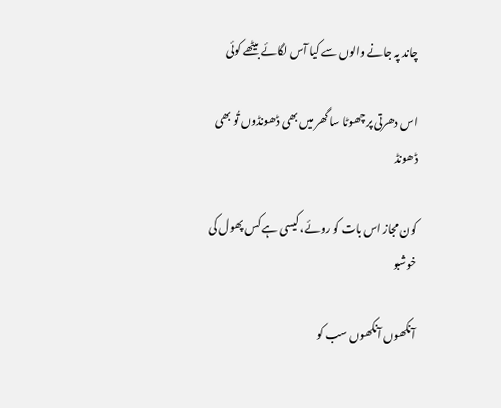چاند پہ جانے والوں سے کیا آس لگائے بیٹھے کوئی

اس دھرتی پر چھوٹا سا گھر میں بھی ڈھونڈوں تُو بھی ڈھونڈ

کون مجاز اس بات کو روئے، کیسی ہے کس پھول کی خوشبو

آنکھوں آنکھوں سب کو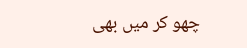چھو کر میں بھی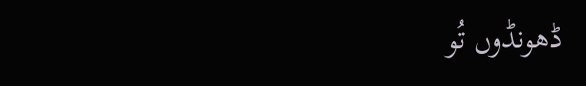ڈھونڈوں تُو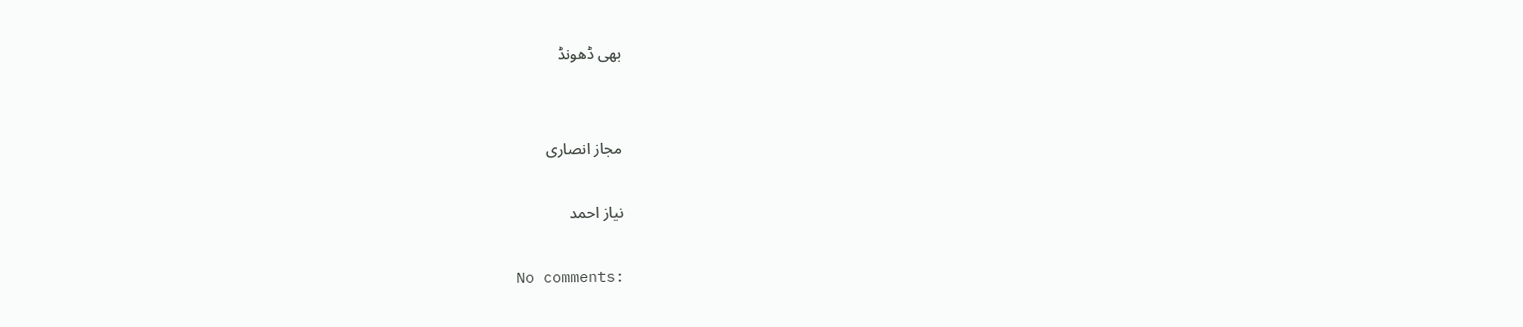بھی ڈھونڈ


مجاز انصاری

نیاز احمد

No comments: